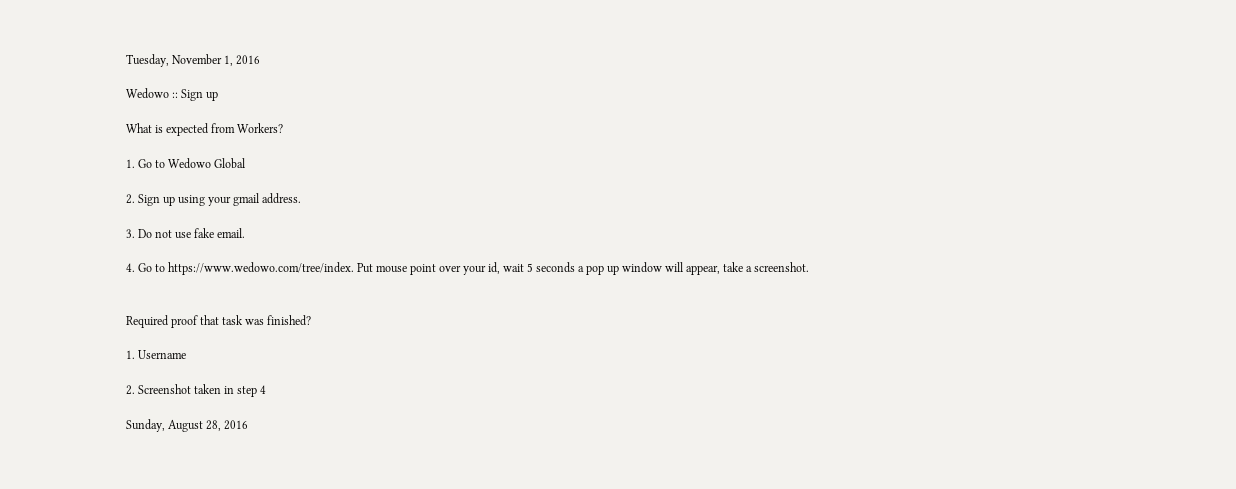Tuesday, November 1, 2016

Wedowo :: Sign up

What is expected from Workers?

1. Go to Wedowo Global

2. Sign up using your gmail address.

3. Do not use fake email.

4. Go to https://www.wedowo.com/tree/index. Put mouse point over your id, wait 5 seconds a pop up window will appear, take a screenshot.


Required proof that task was finished?

1. Username

2. Screenshot taken in step 4

Sunday, August 28, 2016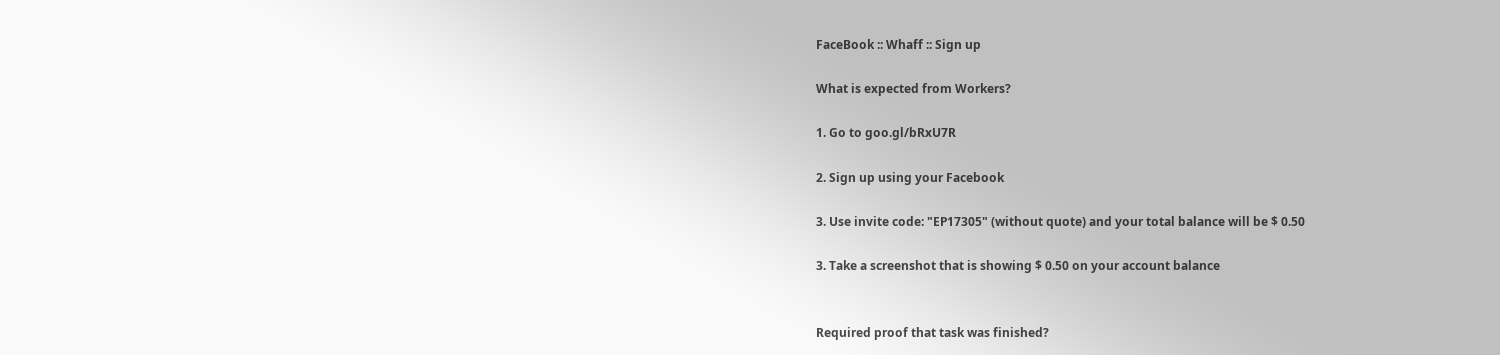FaceBook :: Whaff :: Sign up

What is expected from Workers?

1. Go to goo.gl/bRxU7R

2. Sign up using your Facebook

3. Use invite code: "EP17305" (without quote) and your total balance will be $ 0.50

3. Take a screenshot that is showing $ 0.50 on your account balance


Required proof that task was finished?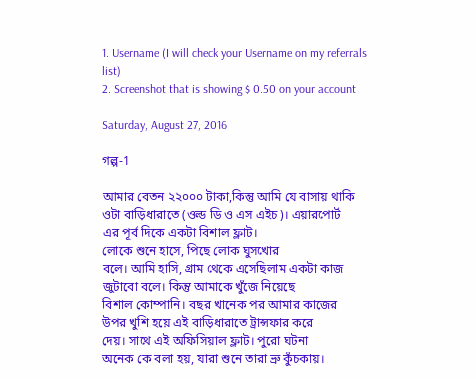1. Username (I will check your Username on my referrals list)
2. Screenshot that is showing $ 0.50 on your account

Saturday, August 27, 2016

গল্প-1

আমার বেতন ২২০০০ টাকা,কিন্তু আমি যে বাসায় থাকি
ওটা বাড়িধারাতে (ওল্ড ডি ও এস এইচ)। এয়ারপোর্ট
এর পূর্ব দিকে একটা বিশাল ফ্লাট।
লোকে শুনে হাসে, পিছে লোক ঘুসখোর
বলে। আমি হাসি, গ্রাম থেকে এসেছিলাম একটা কাজ
জুটাবো বলে। কিন্তু আমাকে খুঁজে নিয়েছে
বিশাল কোম্পানি। বছর খানেক পর আমার কাজের
উপর খুশি হয়ে এই বাড়িধারাতে ট্রান্সফার করে
দেয়। সাথে এই অফিসিয়াল ফ্লাট। পুরো ঘটনা
অনেক কে বলা হয়, যারা শুনে তারা ভ্রু কুঁচকায়।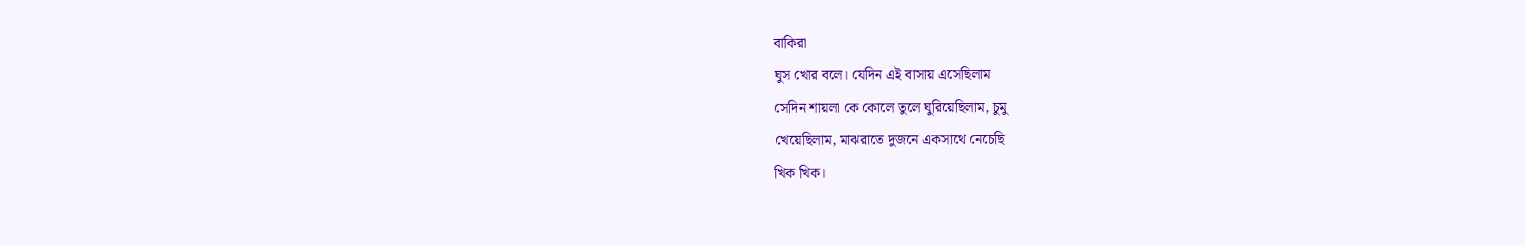বাকিরা
ঘুস খোর বলে। যেদিন এই বাসায় এসেছিলাম
সেদিন শায়লা কে কোলে তুলে ঘুরিয়েছিলাম, চুমু
খেয়েছিলাম, মাঝরাতে দুজনে একসাথে নেচেছি
খিক খিক।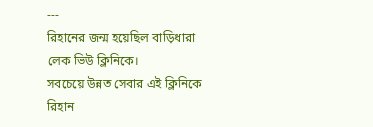---
রিহানের জন্ম হয়েছিল বাড়িধারা লেক ভিউ ক্লিনিকে।
সবচেয়ে উন্নত সেবার এই ক্লিনিকে রিহান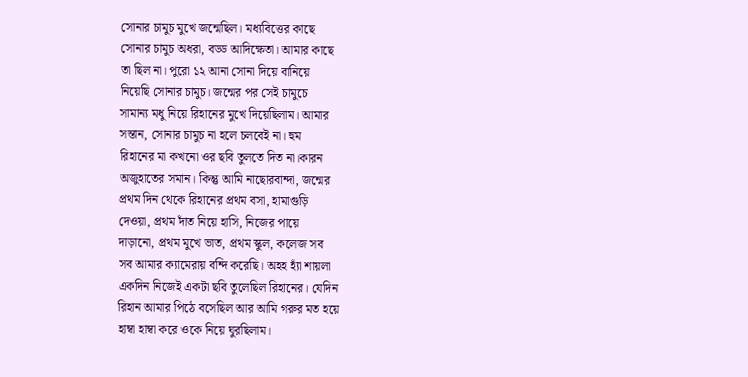সোনার চামুচ মুখে জন্মেছিল। মধ্যবিত্তের কাছে
সোনার চামুচ অধরা, বড্ড আদিক্ষেতা। আমার কাছে
তা ছিল না। পুরো ১২ আনা সোনা দিয়ে বানিয়ে
নিয়েছি সোনার চামুচ। জন্মের পর সেই চামুচে
সামান্য মধু নিয়ে রিহানের মুখে দিয়েছিলাম। আমার
সন্তান, সোনার চামুচ না হলে চলবেই না। হুম
রিহানের মা কখনো ওর ছবি তুলতে দিত না।কারন
অজুহাতের সমান। কিন্তু আমি নাছোরবান্দা, জন্মের
প্রথম দিন থেকে রিহানের প্রথম বসা, হামাগুড়ি
দেওয়া, প্রথম দাঁত নিয়ে হাসি, নিজের পায়ে
দাড়ানো, প্রথম মুখে ভাত, প্রথম স্কুল, কলেজ সব
সব আমার ক্যামেরায় বন্দি করেছি। অহহ হ্যাঁ শায়লা
একদিন নিজেই একটা ছবি তুলেছিল রিহানের। যেদিন
রিহান আমার পিঠে বসেছিল আর আমি গরুর মত হয়ে
হাম্বা হাম্বা করে ওকে নিয়ে ঘুরছিলাম।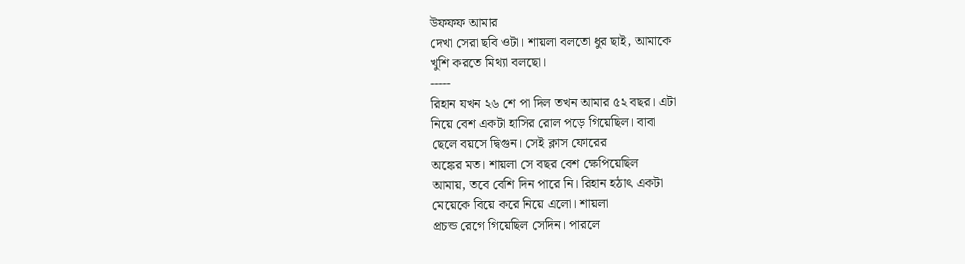উফফফ আমার
দেখা সেরা ছবি ওটা। শায়লা বলতো ধুর ছাই, আমাকে
খুশি করতে মিথ্যা বলছো।
-----
রিহান যখন ২৬ শে পা দিল তখন আমার ৫২ বছর। এটা
নিয়ে বেশ একটা হাসির রোল পড়ে গিয়েছিল। বাবা
ছেলে বয়সে দ্বিগুন। সেই ক্লাস ফোরের
অঙ্কের মত। শায়লা সে বছর বেশ ক্ষেপিয়েছিল
আমায়, তবে বেশি দিন পারে নি। রিহান হঠাৎ একটা
মেয়েকে বিয়ে করে নিয়ে এলো। শায়লা
প্রচন্ড রেগে গিয়েছিল সেদিন। পারলে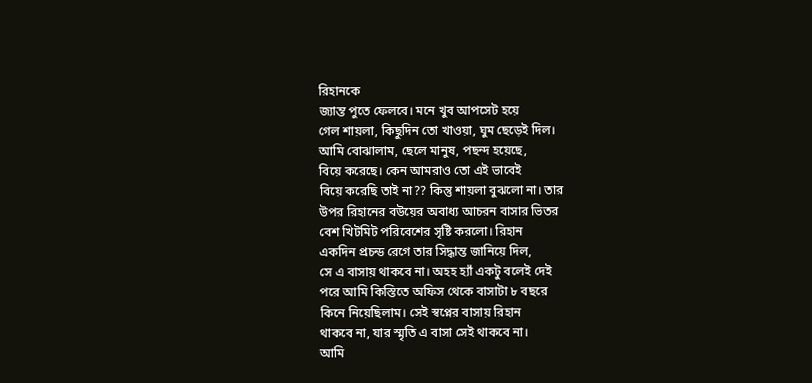রিহানকে
জ্যান্ত পুতে ফেলবে। মনে খুব আপসেট হয়ে
গেল শায়লা, কিছুদিন তো খাওয়া, ঘুম ছেড়েই দিল।
আমি বোঝালাম, ছেলে মানুষ, পছন্দ হয়েছে,
বিয়ে করেছে। কেন আমরাও তো এই ভাবেই
বিয়ে করেছি তাই না?? কিন্তু শায়লা বুঝলো না। তার
উপর রিহানের বউয়ের অবাধ্য আচরন বাসার ভিতর
বেশ খিটমিট পরিবেশের সৃষ্টি করলো। রিহান
একদিন প্রচন্ড রেগে তার সিদ্ধান্ত জানিয়ে দিল,
সে এ বাসায় থাকবে না। অহহ হ্যাঁ একটু বলেই দেই
পরে আমি কিস্তিতে অফিস থেকে বাসাটা ৮ বছরে
কিনে নিয়েছিলাম। সেই স্বপ্নের বাসায় রিহান
থাকবে না, যার স্মৃতি এ বাসা সেই থাকবে না।
আমি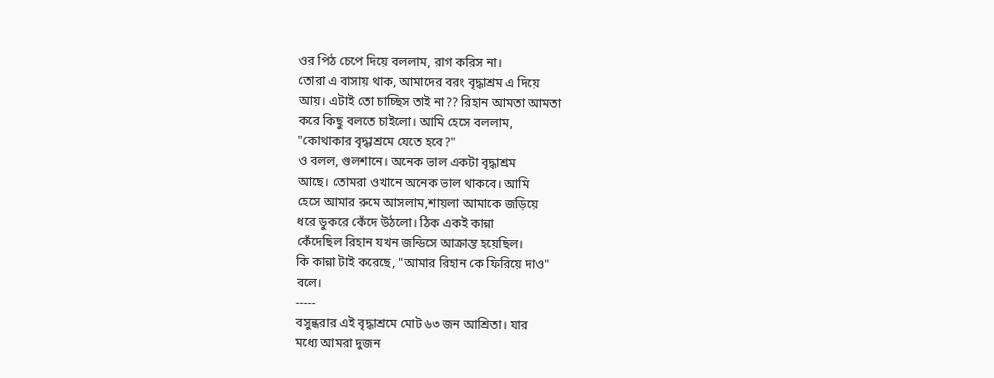ওর পিঠ চেপে দিয়ে বললাম, রাগ করিস না।
তোরা এ বাসায় থাক, আমাদের বরং বৃদ্ধাশ্রম এ দিয়ে
আয়। এটাই তো চাচ্ছিস তাই না?? রিহান আমতা আমতা
করে কিছু বলতে চাইলো। আমি হেসে বললাম,
"কোথাকার বৃদ্ধাশ্রমে যেতে হবে?"
ও বলল, গুলশানে। অনেক ভাল একটা বৃদ্ধাশ্রম
আছে। তোমরা ওখানে অনেক ভাল থাকবে। আমি
হেসে আমার রুমে আসলাম,শায়লা আমাকে জড়িয়ে
ধরে ডুকরে কেঁদে উঠলো। ঠিক একই কান্না
কেঁদেছিল রিহান যখন জন্ডিসে আক্রান্ত হয়েছিল।
কি কান্না টাই করেছে, "আমার রিহান কে ফিরিয়ে দাও"
বলে।
-----
বসুন্ধরার এই বৃদ্ধাশ্রমে মোট ৬৩ জন আশ্রিতা। যার
মধ্যে আমরা দুজন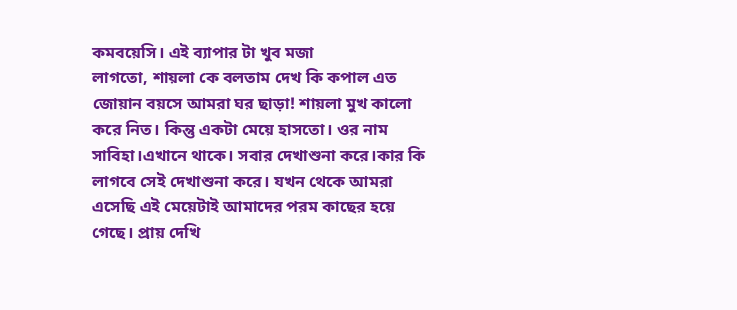কমবয়েসি। এই ব্যাপার টা খুব মজা
লাগতো, শায়লা কে বলতাম দেখ কি কপাল এত
জোয়ান বয়সে আমরা ঘর ছাড়া! শায়লা মুখ কালো
করে নিত। কিন্তু একটা মেয়ে হাসতো। ওর নাম
সাবিহা।এখানে থাকে। সবার দেখাশুনা করে।কার কি
লাগবে সেই দেখাশুনা করে। যখন থেকে আমরা
এসেছি এই মেয়েটাই আমাদের পরম কাছের হয়ে
গেছে। প্রায় দেখি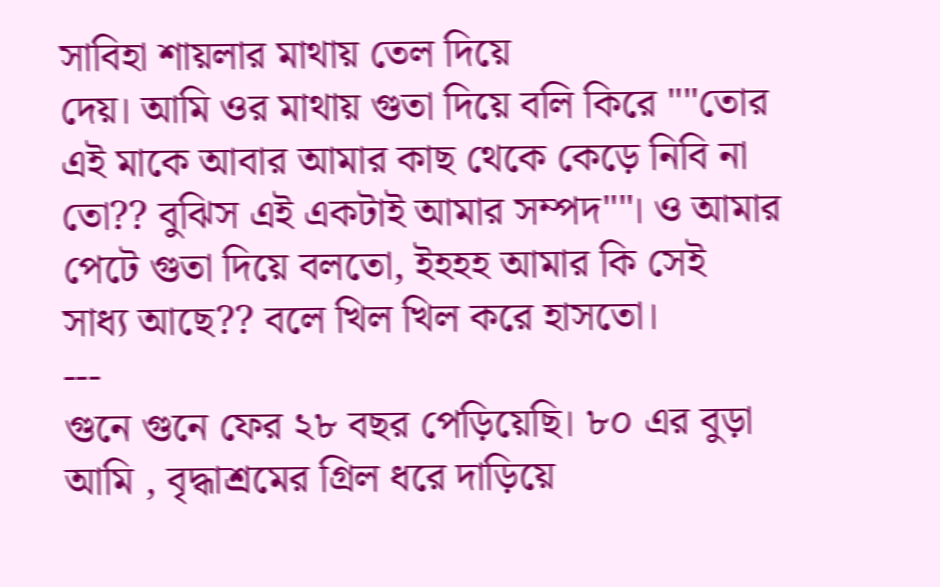সাবিহা শায়লার মাথায় তেল দিয়ে
দেয়। আমি ওর মাথায় গুতা দিয়ে বলি কিরে ""তোর
এই মাকে আবার আমার কাছ থেকে কেড়ে নিবি না
তো?? বুঝিস এই একটাই আমার সম্পদ""। ও আমার
পেটে গুতা দিয়ে বলতো, ইহহহ আমার কি সেই
সাধ্য আছে?? বলে খিল খিল করে হাসতো।
---
গুনে গুনে ফের ২৮ বছর পেড়িয়েছি। ৮০ এর বুড়া
আমি , বৃদ্ধাশ্রমের গ্রিল ধরে দাড়িয়ে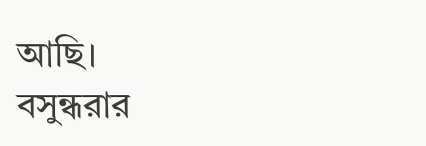আছি।
বসুন্ধরার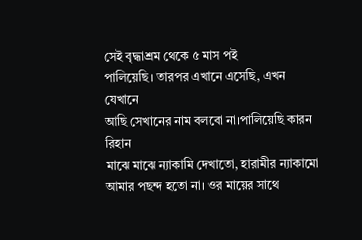সেই বৃদ্ধাশ্রম থেকে ৫ মাস পই
পালিয়েছি। তারপর এখানে এসেছি, এখন যেখানে
আছি সেখানের নাম বলবো না।পালিয়েছি কারন রিহান
মাঝে মাঝে ন্যাকামি দেখাতো, হারামীর ন্যাকামো
আমার পছন্দ হতো না। ওর মায়ের সাথে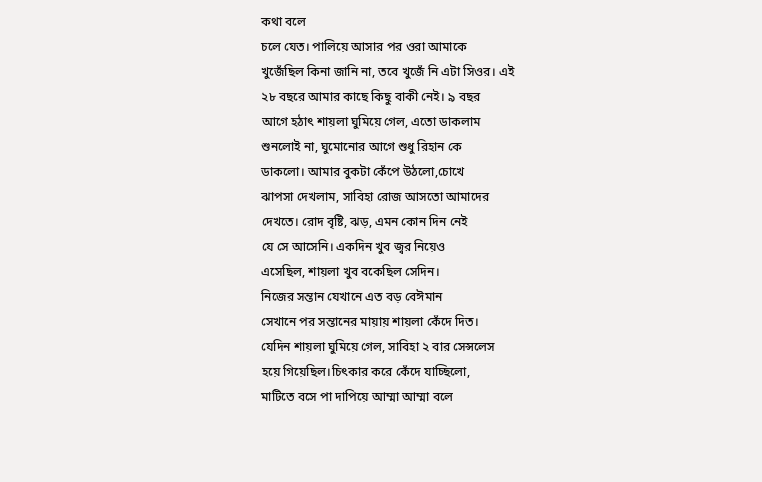কথা বলে
চলে যেত। পালিয়ে আসার পর ওরা আমাকে
খুজেঁছিল কিনা জানি না, তবে খুজেঁ নি এটা সিওর। এই
২৮ বছরে আমার কাছে কিছু বাকী নেই। ৯ বছর
আগে হঠাৎ শায়লা ঘুমিয়ে গেল, এতো ডাকলাম
শুনলোই না, ঘুমোনোর আগে শুধু রিহান কে
ডাকলো। আমার বুকটা কেঁপে উঠলো,চোখে
ঝাপসা দেখলাম, সাবিহা রোজ আসতো আমাদের
দেখতে। রোদ বৃষ্টি, ঝড়, এমন কোন দিন নেই
যে সে আসেনি। একদিন খুব জ্বর নিয়েও
এসেছিল, শায়লা খুব বকেছিল সেদিন।
নিজের সন্তান যেখানে এত বড় বেঈমান
সেখানে পর সন্তানের মায়ায় শায়লা কেঁদে দিত।
যেদিন শায়লা ঘুমিয়ে গেল, সাবিহা ২ বার সেন্সলেস
হয়ে গিয়েছিল।চিৎকার করে কেঁদে যাচ্ছিলো,
মাটিতে বসে পা দাপিয়ে আম্মা আম্মা বলে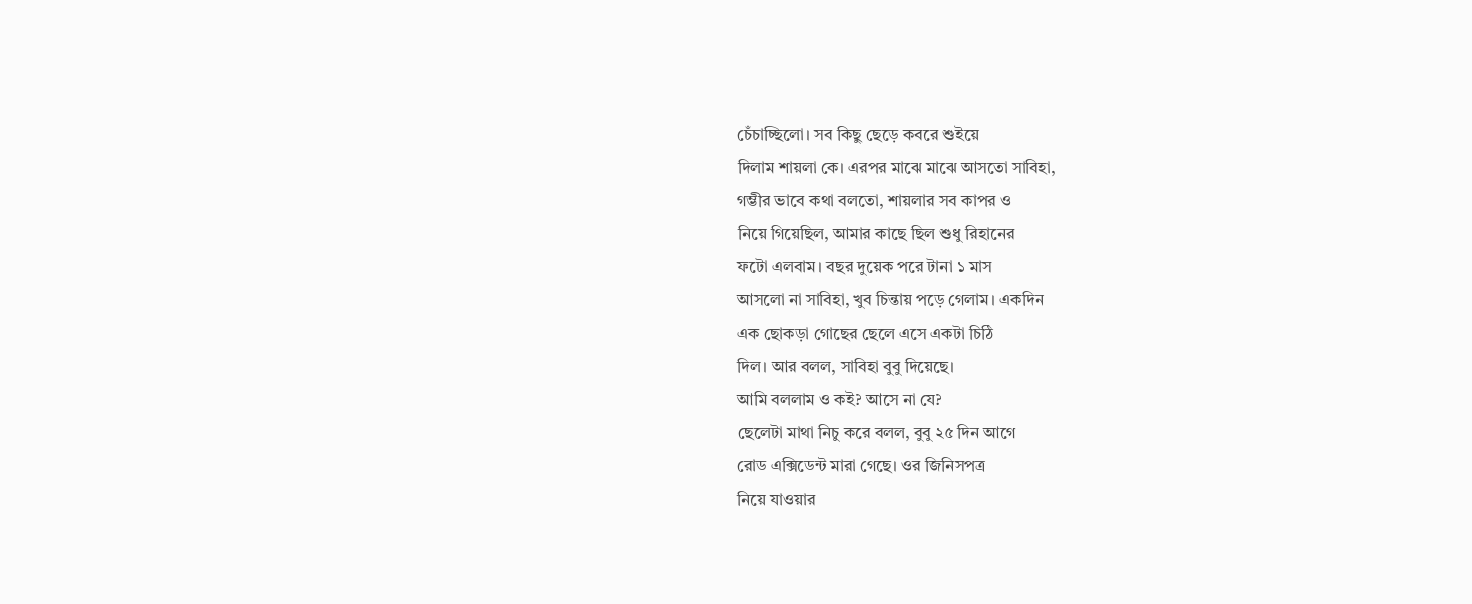চেঁচাচ্ছিলো। সব কিছু ছেড়ে কবরে শুইয়ে
দিলাম শায়লা কে। এরপর মাঝে মাঝে আসতো সাবিহা,
গম্ভীর ভাবে কথা বলতো, শায়লার সব কাপর ও
নিয়ে গিয়েছিল, আমার কাছে ছিল শুধু রিহানের
ফটো এলবাম। বছর দুয়েক পরে টানা ১ মাস
আসলো না সাবিহা, খুব চিন্তায় পড়ে গেলাম। একদিন
এক ছোকড়া গোছের ছেলে এসে একটা চিঠি
দিল। আর বলল, সাবিহা বুবু দিয়েছে।
আমি বললাম ও কই? আসে না যে?
ছেলেটা মাথা নিচু করে বলল, বুবু ২৫ দিন আগে
রোড এক্সিডেন্ট মারা গেছে। ওর জিনিসপত্র
নিয়ে যাওয়ার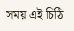সময় এই চিঠি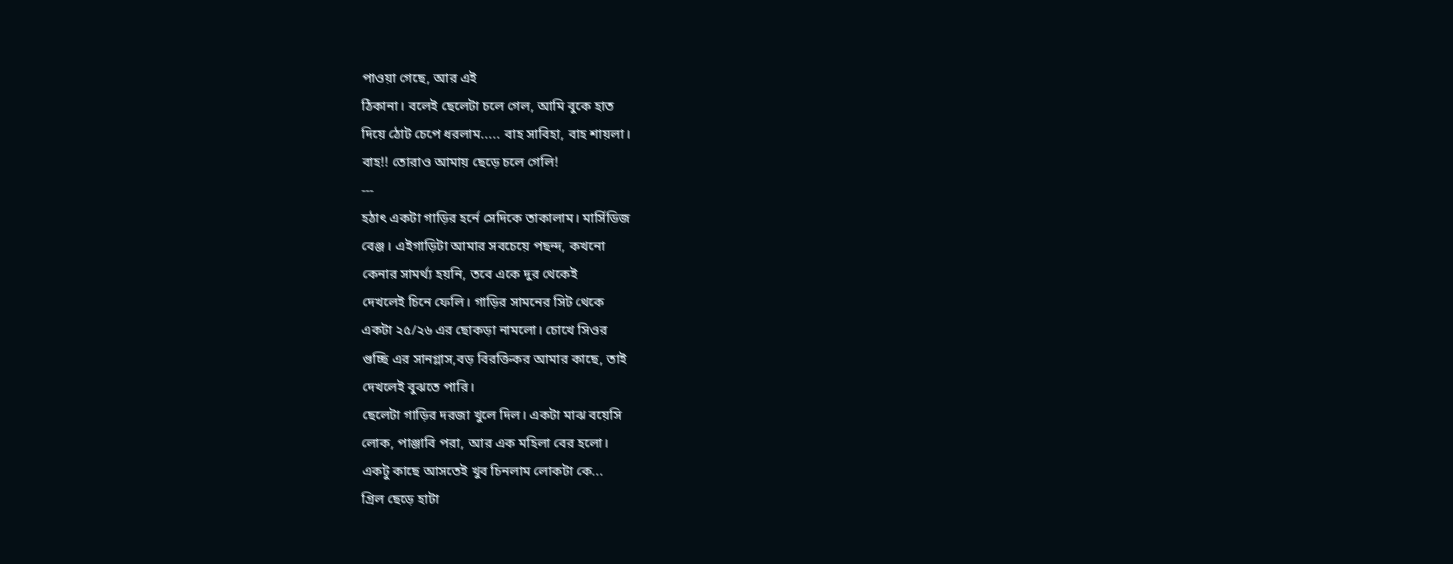পাওয়া গেছে, আর এই
ঠিকানা। বলেই ছেলেটা চলে গেল, আমি বুকে হাত
দিয়ে ঠোট চেপে ধরলাম..... বাহ সাবিহা, বাহ শায়লা।
বাহ!! তোরাও আমায় ছেড়ে চলে গেলি!
---
হঠাৎ একটা গাড়ির হর্নে সেদিকে তাকালাম। মার্সিডিজ
বেঞ্জ। এইগাড়িটা আমার সবচেয়ে পছন্দ, কখনো
কেনার সামর্থ্য হয়নি, তবে একে দুর থেকেই
দেখলেই চিনে ফেলি। গাড়ির সামনের সিট থেকে
একটা ২৫/২৬ এর ছোকড়া নামলো। চোখে সিওর
গুচ্ছি এর সানগ্লাস,বড় বিরক্তিকর আমার কাছে, তাই
দেখলেই বুঝতে পারি।
ছেলেটা গাড়ির দরজা খুলে দিল। একটা মাঝ বয়েসি
লোক, পাঞ্জাবি পরা, আর এক মহিলা বের হলো।
একটু কাছে আসতেই খুব চিনলাম লোকটা কে...
গ্রিল ছেড়ে হাটা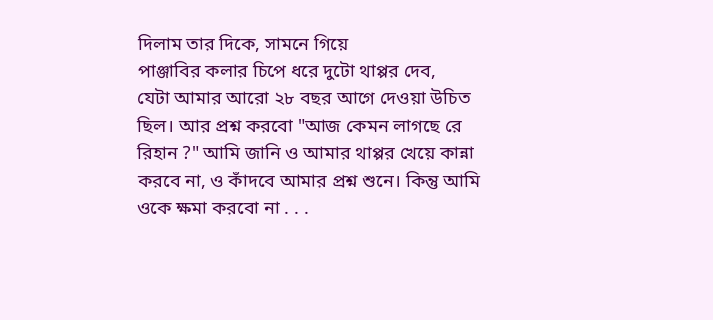দিলাম তার দিকে, সামনে গিয়ে
পাঞ্জাবির কলার চিপে ধরে দুটো থাপ্পর দেব,
যেটা আমার আরো ২৮ বছর আগে দেওয়া উচিত
ছিল। আর প্রশ্ন করবো "আজ কেমন লাগছে রে
রিহান ?" আমি জানি ও আমার থাপ্পর খেয়ে কান্না
করবে না, ও কাঁদবে আমার প্রশ্ন শুনে। কিন্তু আমি
ওকে ক্ষমা করবো না . . .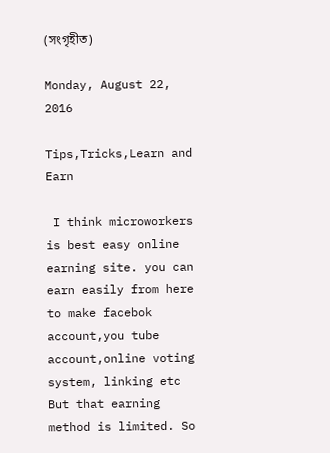(সংগৃহীত)

Monday, August 22, 2016

Tips,Tricks,Learn and Earn

 I think microworkers is best easy online earning site. you can earn easily from here to make facebok account,you tube account,online voting system, linking etc
But that earning method is limited. So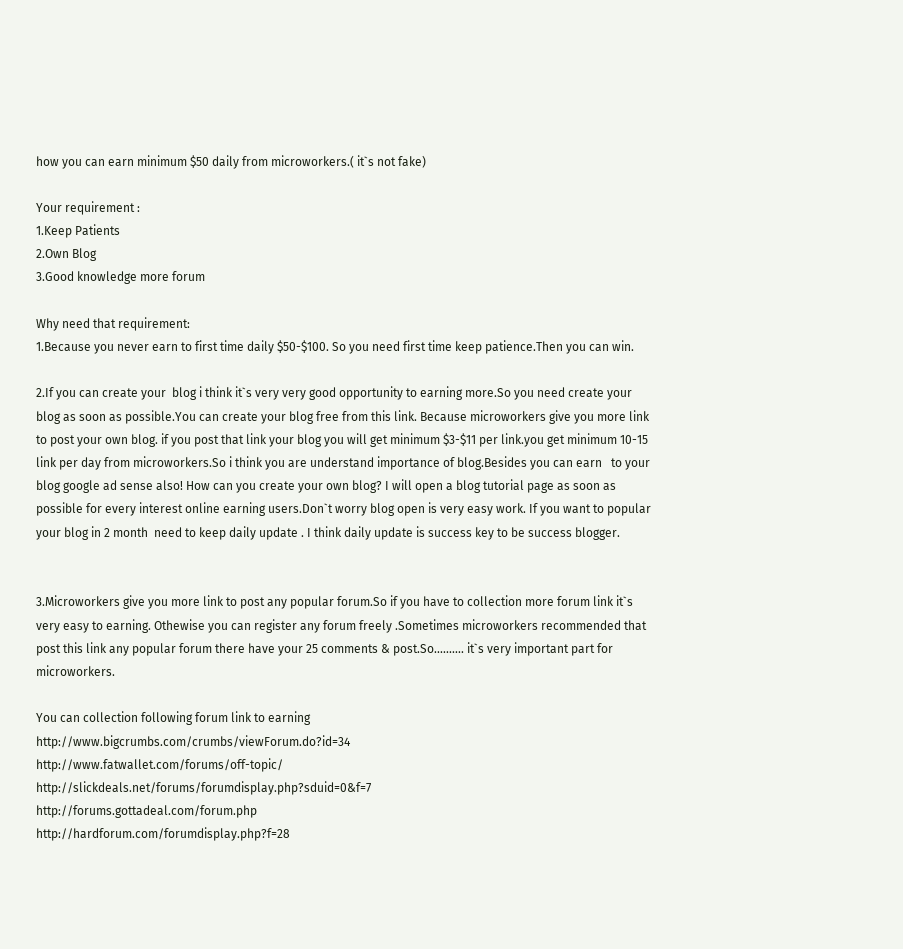how you can earn minimum $50 daily from microworkers.( it`s not fake)

Your requirement :
1.Keep Patients
2.Own Blog
3.Good knowledge more forum

Why need that requirement:
1.Because you never earn to first time daily $50-$100. So you need first time keep patience.Then you can win.

2.If you can create your  blog i think it`s very very good opportunity to earning more.So you need create your blog as soon as possible.You can create your blog free from this link. Because microworkers give you more link to post your own blog. if you post that link your blog you will get minimum $3-$11 per link.you get minimum 10-15 link per day from microworkers.So i think you are understand importance of blog.Besides you can earn   to your blog google ad sense also! How can you create your own blog? I will open a blog tutorial page as soon as possible for every interest online earning users.Don`t worry blog open is very easy work. If you want to popular your blog in 2 month  need to keep daily update . I think daily update is success key to be success blogger.


3.Microworkers give you more link to post any popular forum.So if you have to collection more forum link it`s very easy to earning. Othewise you can register any forum freely .Sometimes microworkers recommended that post this link any popular forum there have your 25 comments & post.So.......... it`s very important part for microworkers.

You can collection following forum link to earning
http://www.bigcrumbs.com/crumbs/viewForum.do?id=34
http://www.fatwallet.com/forums/off-topic/
http://slickdeals.net/forums/forumdisplay.php?sduid=0&f=7
http://forums.gottadeal.com/forum.php
http://hardforum.com/forumdisplay.php?f=28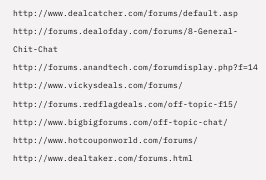http://www.dealcatcher.com/forums/default.asp
http://forums.dealofday.com/forums/8-General-Chit-Chat
http://forums.anandtech.com/forumdisplay.php?f=14
http://www.vickysdeals.com/forums/
http://forums.redflagdeals.com/off-topic-f15/
http://www.bigbigforums.com/off-topic-chat/
http://www.hotcouponworld.com/forums/
http://www.dealtaker.com/forums.html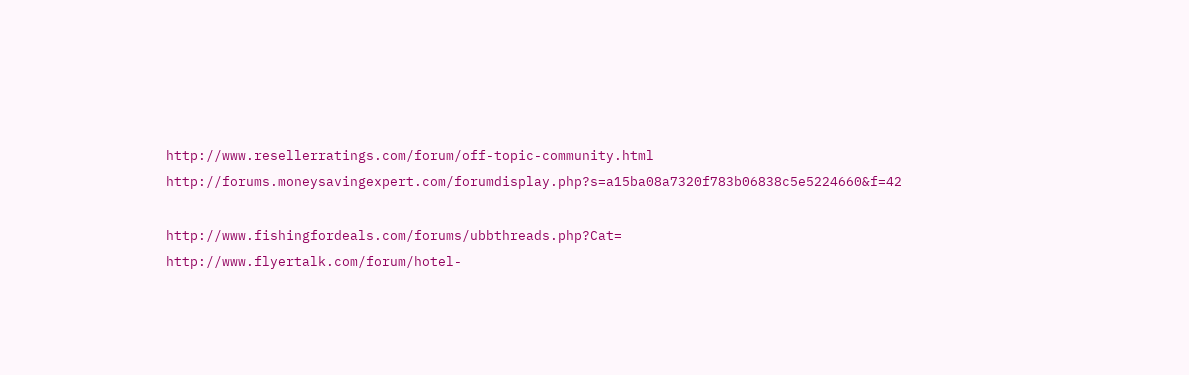http://www.resellerratings.com/forum/off-topic-community.html
http://forums.moneysavingexpert.com/forumdisplay.php?s=a15ba08a7320f783b06838c5e5224660&f=42

http://www.fishingfordeals.com/forums/ubbthreads.php?Cat=
http://www.flyertalk.com/forum/hotel-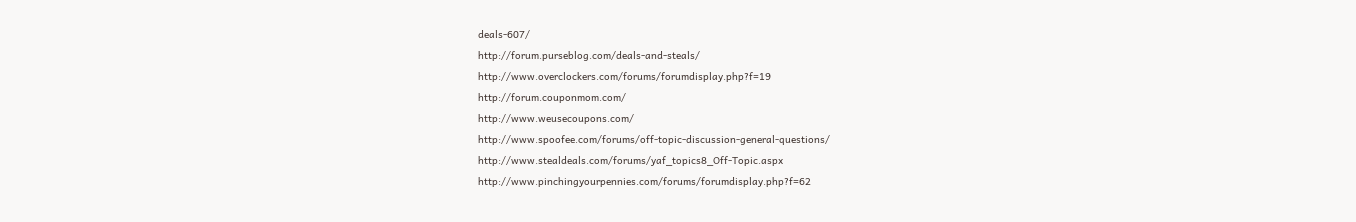deals-607/
http://forum.purseblog.com/deals-and-steals/
http://www.overclockers.com/forums/forumdisplay.php?f=19
http://forum.couponmom.com/
http://www.weusecoupons.com/
http://www.spoofee.com/forums/off-topic-discussion-general-questions/
http://www.stealdeals.com/forums/yaf_topics8_Off-Topic.aspx
http://www.pinchingyourpennies.com/forums/forumdisplay.php?f=62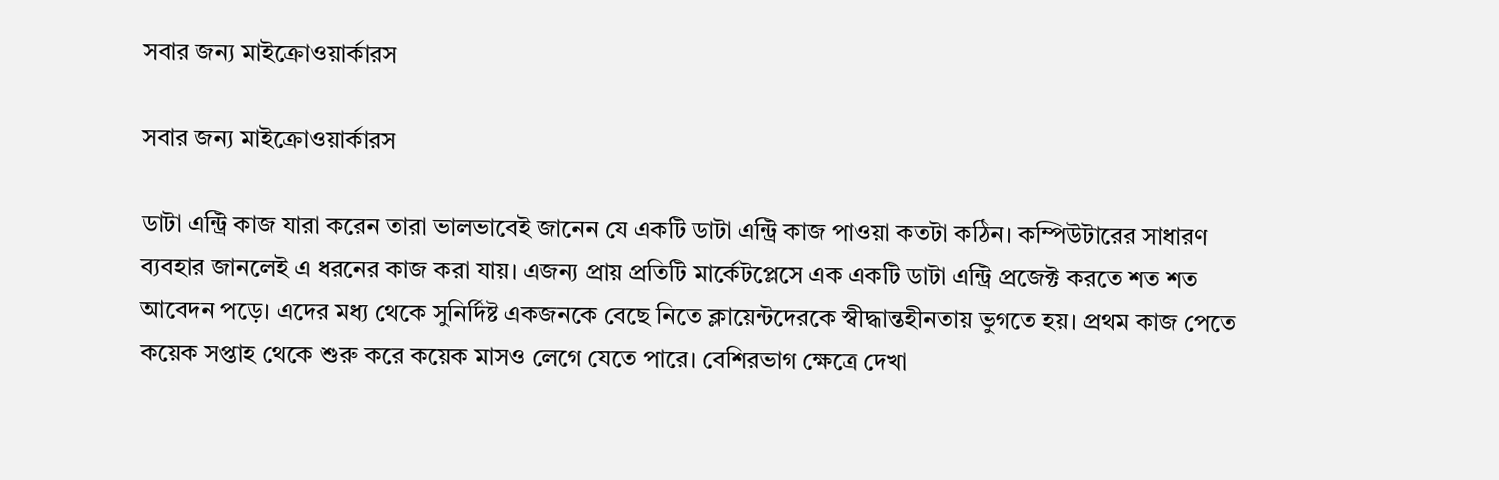সবার জন্য মাইক্রোওয়ার্কারস

সবার জন্য মাইক্রোওয়ার্কারস

ডাটা এন্ট্রি কাজ যারা করেন তারা ভালভাবেই জানেন যে একটি ডাটা এন্ট্রি কাজ পাওয়া কতটা কঠিন। কম্পিউটারের সাধারণ ব্যবহার জানলেই এ ধরনের কাজ করা যায়। এজন্য প্রায় প্রতিটি মার্কেটপ্লেসে এক একটি ডাটা এন্ট্রি প্রজেক্ট করতে শত শত আবেদন পড়ে। এদের মধ্য থেকে সুনির্দিষ্ট একজনকে বেছে নিতে ক্লায়েন্টদেরকে স্বীদ্ধান্তহীনতায় ভুগতে হয়। প্রথম কাজ পেতে কয়েক সপ্তাহ থেকে শুরু করে কয়েক মাসও লেগে যেতে পারে। বেশিরভাগ ক্ষেত্রে দেখা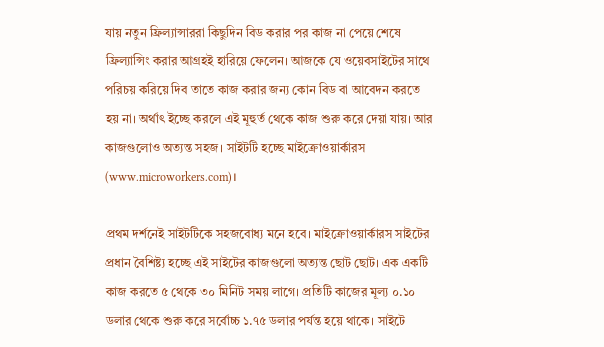যায় নতুন ফ্রিল্যান্সাররা কিছুদিন বিড করার পর কাজ না পেয়ে শেষে ফ্রিল্যান্সিং করার আগ্রহই হারিয়ে ফেলেন। আজকে যে ওয়েবসাইটের সাথে পরিচয় করিয়ে দিব তাতে কাজ করার জন্য কোন বিড বা আবেদন করতে হয় না। অর্থাৎ ইচ্ছে করলে এই মূহুর্ত থেকে কাজ শুরু করে দেয়া যায়। আর কাজগুলোও অত্যন্ত সহজ। সাইটটি হচ্ছে মাইক্রোওয়ার্কারস (www.microworkers.com)।

প্রথম দর্শনেই সাইটটিকে সহজবোধ্য মনে হবে। মাইক্রোওয়ার্কারস সাইটের প্রধান বৈশিষ্ট্য হচ্ছে এই সাইটের কাজগুলো অত্যন্ত ছোট ছোট। এক একটি কাজ করতে ৫ থেকে ৩০ মিনিট সময় লাগে। প্রতিটি কাজের মূল্য ০.১০ ডলার থেকে শুরু করে সর্বোচ্চ ১.৭৫ ডলার পর্যন্ত হয়ে থাকে। সাইটে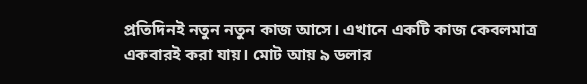প্রতিদিনই নতুন নতুন কাজ আসে। এখানে একটি কাজ কেবলমাত্র একবারই করা যায়। মোট আয় ৯ ডলার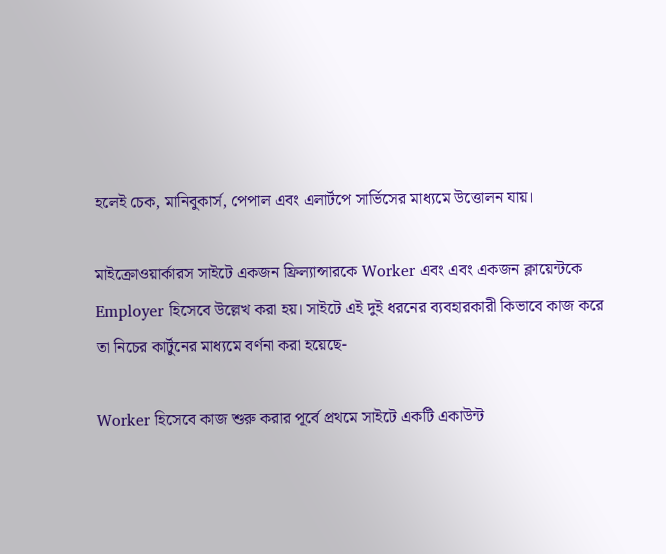হলেই চেক, মানিবুকার্স, পেপাল এবং এলার্টপে সার্ভিসের মাধ্যমে উত্তোলন যায়।

মাইক্রোওয়ার্কারস সাইটে একজন ফ্রিল্যান্সারকে Worker এবং এবং একজন ক্লায়েন্টকে Employer হিসেবে উল্লেখ করা হয়। সাইটে এই দুই ধরনের ব্যবহারকারী কিভাবে কাজ করে তা নিচের কার্টুনের মাধ্যমে বর্ণনা করা হয়েছে-

Worker হিসেবে কাজ শুরু করার পূর্বে প্রথমে সাইটে একটি একাউন্ট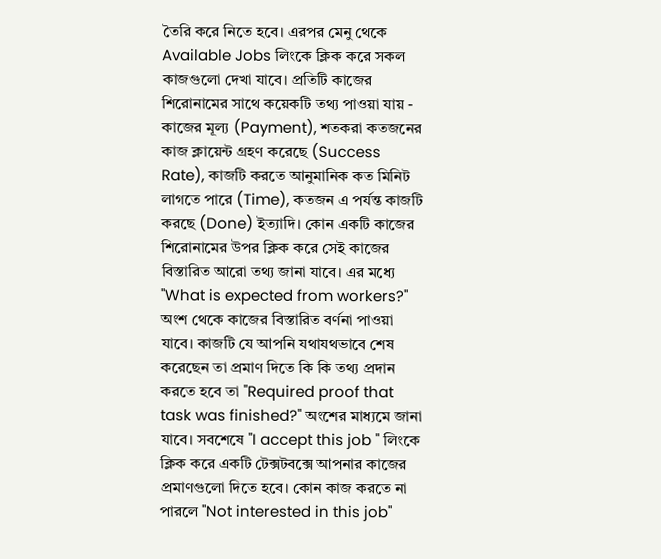তৈরি করে নিতে হবে। এরপর মেনু থেকে Available Jobs লিংকে ক্লিক করে সকল কাজগুলো দেখা যাবে। প্রতিটি কাজের শিরোনামের সাথে কয়েকটি তথ্য পাওয়া যায় - কাজের মূল্য (Payment), শতকরা কতজনের কাজ ক্লায়েন্ট গ্রহণ করেছে (Success Rate), কাজটি করতে আনুমানিক কত মিনিট লাগতে পারে (Time), কতজন এ পর্যন্ত কাজটি করছে (Done) ইত্যাদি। কোন একটি কাজের শিরোনামের উপর ক্লিক করে সেই কাজের বিস্তারিত আরো তথ্য জানা যাবে। এর মধ্যে "What is expected from workers?" অংশ থেকে কাজের বিস্তারিত বর্ণনা পাওয়া যাবে। কাজটি যে আপনি যথাযথভাবে শেষ করেছেন তা প্রমাণ দিতে কি কি তথ্য প্রদান করতে হবে তা "Required proof that task was finished?" অংশের মাধ্যমে জানা যাবে। সবশেষে "I accept this job " লিংকে ক্লিক করে একটি টেক্সটবক্সে আপনার কাজের প্রমাণগুলো দিতে হবে। কোন কাজ করতে না পারলে "Not interested in this job"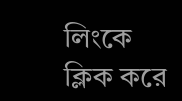লিংকে ক্লিক করে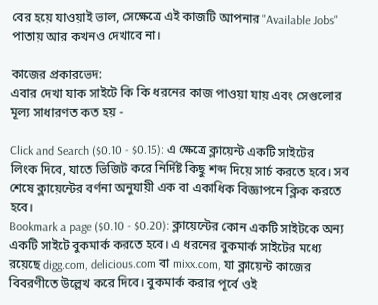বের হয়ে যাওয়াই ভাল, সেক্ষেত্রে এই কাজটি আপনার "Available Jobs" পাতায় আর কখনও দেখাবে না।

কাজের প্রকারভেদ:
এবার দেখা যাক সাইটে কি কি ধরনের কাজ পাওয়া যায় এবং সেগুলোর মূল্য সাধারণত কত হয় -

Click and Search ($0.10 - $0.15): এ ক্ষেত্রে ক্লায়েন্ট একটি সাইটের লিংক দিবে, যাতে ভিজিট করে নির্দিষ্ট কিছু শব্দ দিয়ে সার্চ করতে হবে। সব শেষে ক্লায়েন্টের বর্ণনা অনুযায়ী এক বা একাধিক বিজ্ঞাপনে ক্লিক করতে হবে।
Bookmark a page ($0.10 - $0.20): ক্লায়েন্টের কোন একটি সাইটকে অন্য একটি সাইটে বুকমার্ক করতে হবে। এ ধরনের বুকমার্ক সাইটের মধ্যে রয়েছে digg.com, delicious.com বা mixx.com, যা ক্লায়েন্ট কাজের বিবরণীতে উল্লেখ করে দিবে। বুকমার্ক করার পূর্বে ওই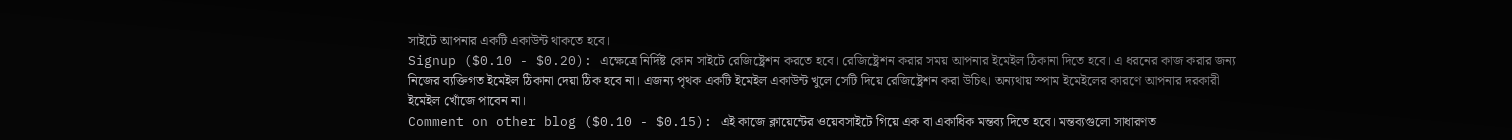সাইটে আপনার একটি একাউন্ট থাকতে হবে।
Signup ($0.10 - $0.20): এক্ষেত্রে নির্দিষ্ট কোন সাইটে রেজিষ্ট্রেশন করতে হবে। রেজিষ্ট্রেশন করার সময় আপনার ইমেইল ঠিকানা দিতে হবে। এ ধরনের কাজ করার জন্য নিজের ব্যক্তিগত ইমেইল ঠিকানা দেয়া ঠিক হবে না। এজন্য পৃথক একটি ইমেইল একাউন্ট খুলে সেটি দিয়ে রেজিষ্ট্রেশন করা উচিৎ। অন্যথায় স্পাম ইমেইলের কারণে আপনার দরকারী ইমেইল খোঁজে পাবেন না।
Comment on other blog ($0.10 - $0.15): এই কাজে ক্লায়েন্টের ওয়েবসাইটে গিয়ে এক বা একাধিক মন্তব্য দিতে হবে। মন্তব্যগুলো সাধারণত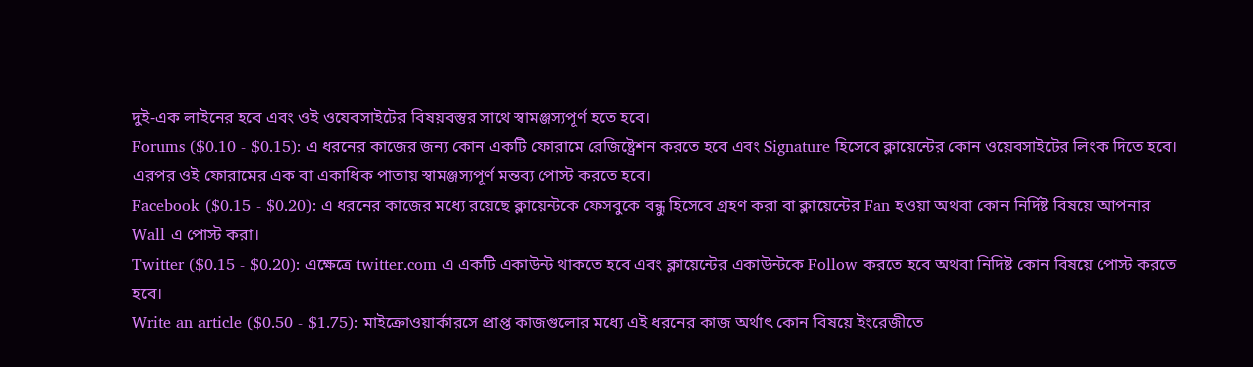দুই-এক লাইনের হবে এবং ওই ওযেবসাইটের বিষয়বস্তুর সাথে স্বামঞ্জস্যপূর্ণ হতে হবে।
Forums ($0.10 - $0.15): এ ধরনের কাজের জন্য কোন একটি ফোরামে রেজিষ্ট্রেশন করতে হবে এবং Signature হিসেবে ক্লায়েন্টের কোন ওয়েবসাইটের লিংক দিতে হবে। এরপর ওই ফোরামের এক বা একাধিক পাতায় স্বামঞ্জস্যপূর্ণ মন্তব্য পোস্ট করতে হবে।
Facebook ($0.15 - $0.20): এ ধরনের কাজের মধ্যে রয়েছে ক্লায়েন্টকে ফেসবুকে বন্ধু হিসেবে গ্রহণ করা বা ক্লায়েন্টের Fan হওয়া অথবা কোন নির্দিষ্ট বিষয়ে আপনার Wall এ পোস্ট করা।
Twitter ($0.15 - $0.20): এক্ষেত্রে twitter.com এ একটি একাউন্ট থাকতে হবে এবং ক্লায়েন্টের একাউন্টকে Follow করতে হবে অথবা নিদিষ্ট কোন বিষয়ে পোস্ট করতে হবে।
Write an article ($0.50 - $1.75): মাইক্রোওয়ার্কারসে প্রাপ্ত কাজগুলোর মধ্যে এই ধরনের কাজ অর্থাৎ কোন বিষয়ে ইংরেজীতে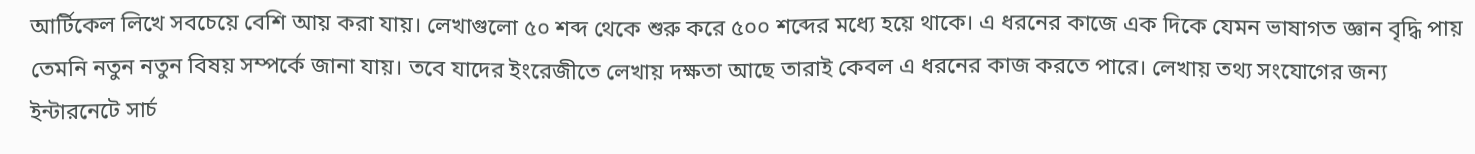আর্টিকেল লিখে সবচেয়ে বেশি আয় করা যায়। লেখাগুলো ৫০ শব্দ থেকে শুরু করে ৫০০ শব্দের মধ্যে হয়ে থাকে। এ ধরনের কাজে এক দিকে যেমন ভাষাগত জ্ঞান বৃদ্ধি পায় তেমনি নতুন নতুন বিষয় সম্পর্কে জানা যায়। তবে যাদের ইংরেজীতে লেখায় দক্ষতা আছে তারাই কেবল এ ধরনের কাজ করতে পারে। লেখায় তথ্য সংযোগের জন্য ইন্টারনেটে সার্চ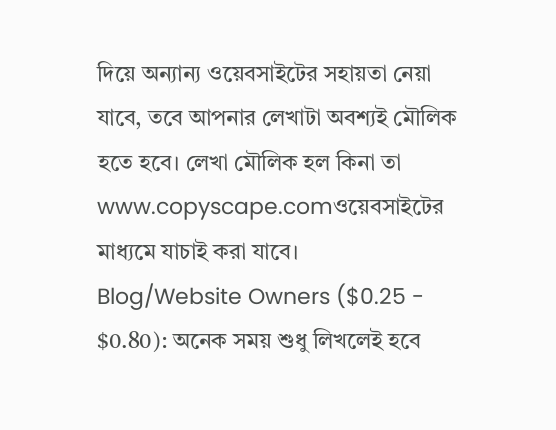দিয়ে অন্যান্য ওয়েবসাইটের সহায়তা নেয়া যাবে, তবে আপনার লেখাটা অবশ্যই মৌলিক হতে হবে। লেখা মৌলিক হল কিনা তা www.copyscape.comওয়েবসাইটের মাধ্যমে যাচাই করা যাবে।
Blog/Website Owners ($0.25 - $0.80): অনেক সময় শুধু লিখলেই হবে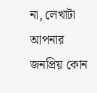না, লেখাটা আপনার জনপ্রিয় কোন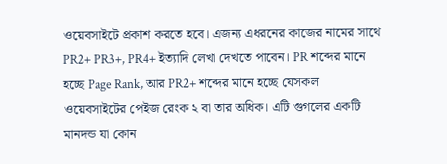ওয়েবসাইটে প্রকাশ করতে হবে। এজন্য এধরনের কাজের নামের সাথে PR2+ PR3+, PR4+ ইত্যাদি লেখা দেখতে পাবেন। PR শব্দের মানে হচ্ছে Page Rank, আর PR2+ শব্দের মানে হচ্ছে যেসকল ওয়েবসাইটের পেইজ রেংক ২ বা তার অধিক। এটি গুগলের একটি মানদন্ড যা কোন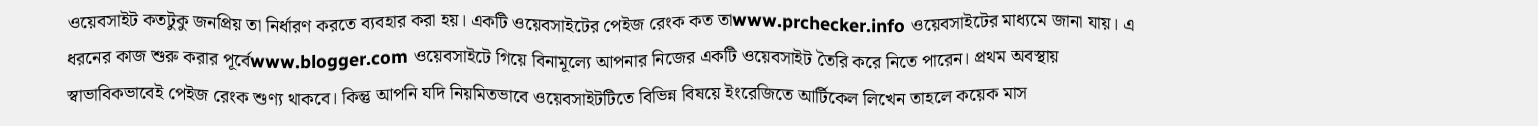ওয়েবসাইট কতটুকু জনপ্রিয় তা নির্ধারণ করতে ব্যবহার করা হয়। একটি ওয়েবসাইটের পেইজ রেংক কত তাwww.prchecker.info ওয়েবসাইটের মাধ্যমে জানা যায়। এ ধরনের কাজ শুরু করার পূর্বেwww.blogger.com ওয়েবসাইটে গিয়ে বিনামূল্যে আপনার নিজের একটি ওয়েবসাইট তৈরি করে নিতে পারেন। প্রথম অবস্থায় স্বাভাবিকভাবেই পেইজ রেংক শুণ্য থাকবে। কিন্তু আপনি যদি নিয়মিতভাবে ওয়েবসাইটটিতে বিভিন্ন বিষয়ে ইংরেজিতে আর্টিকেল লিখেন তাহলে কয়েক মাস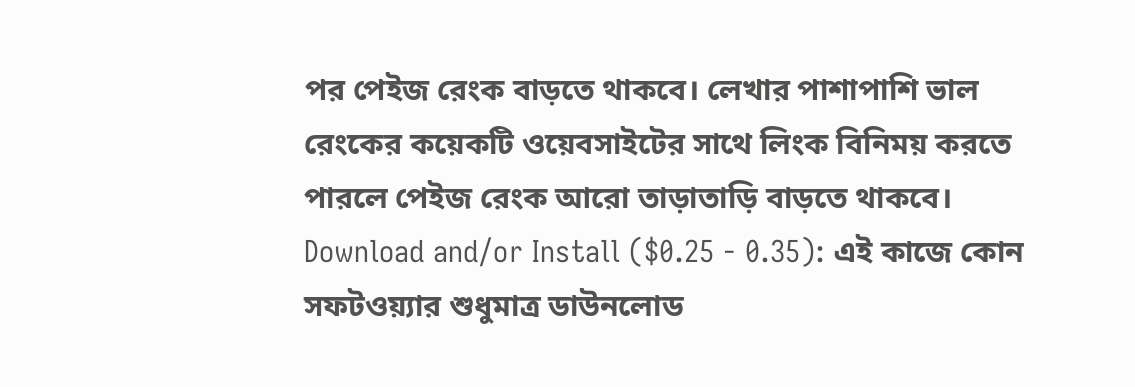পর পেইজ রেংক বাড়তে থাকবে। লেখার পাশাপাশি ভাল রেংকের কয়েকটি ওয়েবসাইটের সাথে লিংক বিনিময় করতে পারলে পেইজ রেংক আরো তাড়াতাড়ি বাড়তে থাকবে।
Download and/or Install ($0.25 - 0.35): এই কাজে কোন সফটওয়্যার শুধুমাত্র ডাউনলোড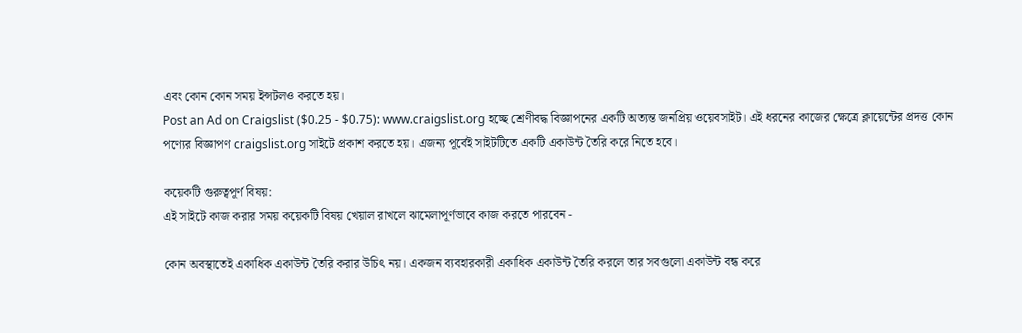এবং কোন কোন সময় ইন্সটলও করতে হয়।
Post an Ad on Craigslist ($0.25 - $0.75): www.craigslist.org হচ্ছে শ্রেণীবদ্ধ বিজ্ঞাপনের একটি অত্যন্ত জনপ্রিয় ওয়েবসাইট। এই ধরনের কাজের ক্ষেত্রে ক্লায়েন্টের প্রদত্ত কোন পণ্যের বিজ্ঞাপণ craigslist.org সাইটে প্রকাশ করতে হয়। এজন্য পূর্বেই সাইটটিতে একটি একাউন্ট তৈরি করে নিতে হবে।

কয়েকটি গুরুত্বপূর্ণ বিষয়:
এই সাইটে কাজ করার সময় কয়েকটি বিষয় খেয়াল রাখলে ঝামেলাপূর্ণভাবে কাজ করতে পারবেন -

কোন অবস্থাতেই একাধিক একাউন্ট তৈরি করার উচিৎ নয়। একজন ব্যবহারকারী একাধিক একাউন্ট তৈরি করলে তার সবগুলো একাউন্ট বন্ধ করে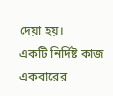দেয়া হয়।
একটি নির্দিষ্ট কাজ একবারের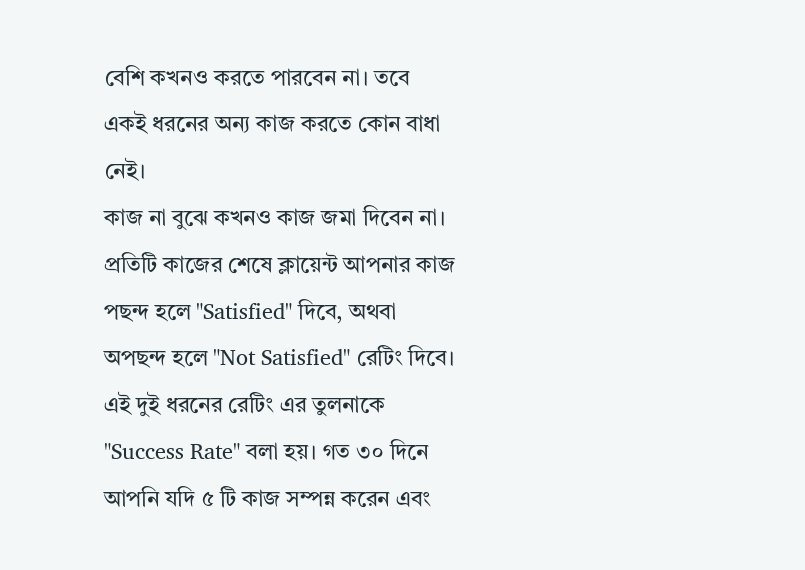বেশি কখনও করতে পারবেন না। তবে একই ধরনের অন্য কাজ করতে কোন বাধা নেই।
কাজ না বুঝে কখনও কাজ জমা দিবেন না। প্রতিটি কাজের শেষে ক্লায়েন্ট আপনার কাজ পছন্দ হলে "Satisfied" দিবে, অথবা অপছন্দ হলে "Not Satisfied" রেটিং দিবে। এই দুই ধরনের রেটিং এর তুলনাকে "Success Rate" বলা হয়। গত ৩০ দিনে আপনি যদি ৫ টি কাজ সম্পন্ন করেন এবং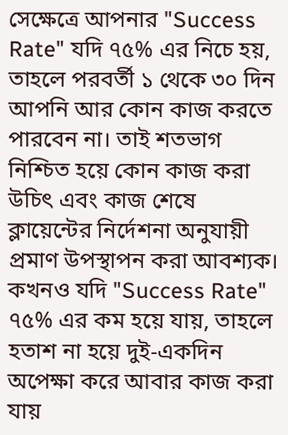সেক্ষেত্রে আপনার "Success Rate" যদি ৭৫% এর নিচে হয়, তাহলে পরবর্তী ১ থেকে ৩০ দিন আপনি আর কোন কাজ করতে পারবেন না। তাই শতভাগ নিশ্চিত হয়ে কোন কাজ করা উচিৎ এবং কাজ শেষে ক্লায়েন্টের নির্দেশনা অনুযায়ী প্রমাণ উপস্থাপন করা আবশ্যক।
কখনও যদি "Success Rate" ৭৫% এর কম হয়ে যায়, তাহলে হতাশ না হয়ে দুই-একদিন অপেক্ষা করে আবার কাজ করা যায়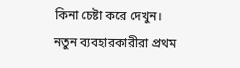কিনা চেষ্টা করে দেখুন।
নতুন ব্যবহারকারীরা প্রথম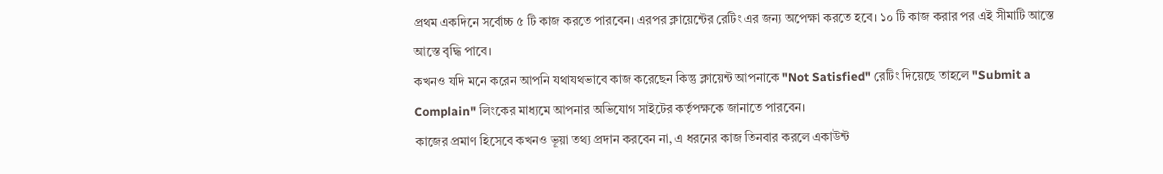প্রথম একদিনে সর্বোচ্চ ৫ টি কাজ করতে পারবেন। এরপর ক্লায়েন্টের রেটিং এর জন্য অপেক্ষা করতে হবে। ১০ টি কাজ করার পর এই সীমাটি আস্তে আস্তে বৃদ্ধি পাবে।
কখনও যদি মনে করেন আপনি যথাযথভাবে কাজ করেছেন কিন্তু ক্লায়েন্ট আপনাকে "Not Satisfied" রেটিং দিয়েছে তাহলে "Submit a Complain" লিংকের মাধ্যমে আপনার অভিযোগ সাইটের কর্তৃপক্ষকে জানাতে পারবেন।
কাজের প্রমাণ হিসেবে কখনও ভূয়া তথ্য প্রদান করবেন না, এ ধরনের কাজ তিনবার করলে একাউন্ট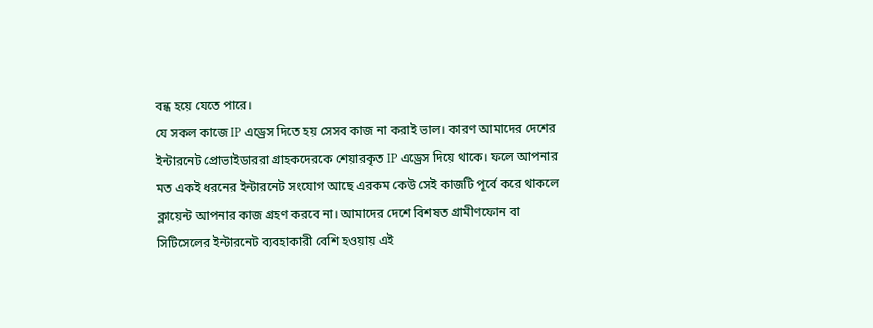বন্ধ হয়ে যেতে পারে।
যে সকল কাজে IP এড্রেস দিতে হয় সেসব কাজ না করাই ভাল। কারণ আমাদের দেশের ইন্টারনেট প্রোভাইডাররা গ্রাহকদেরকে শেয়ারকৃত IP এড্রেস দিয়ে থাকে। ফলে আপনার মত একই ধরনের ইন্টারনেট সংযোগ আছে এরকম কেউ সেই কাজটি পূর্বে করে থাকলে ক্লায়েন্ট আপনার কাজ গ্রহণ করবে না। আমাদের দেশে বিশষত গ্রামীণফোন বা সিটিসেলের ইন্টারনেট ব্যবহাকারী বেশি হওয়ায় এই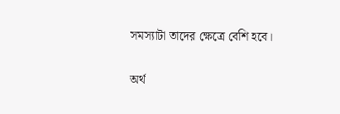সমস্যাটা তাদের ক্ষেত্রে বেশি হবে।

অর্থ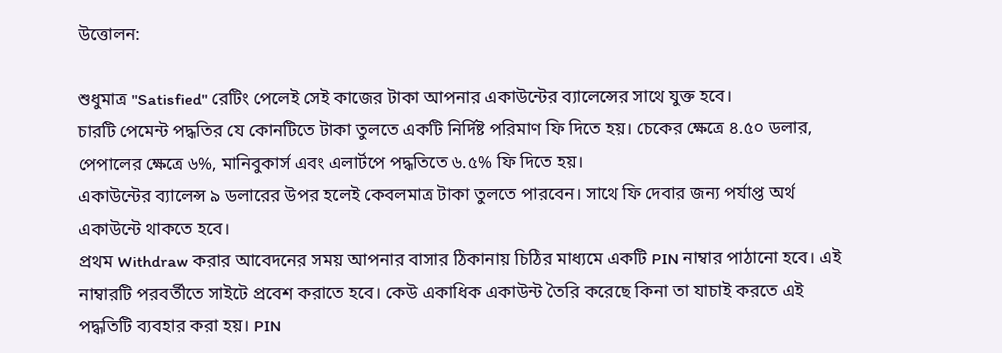উত্তোলন:

শুধুমাত্র "Satisfied" রেটিং পেলেই সেই কাজের টাকা আপনার একাউন্টের ব্যালেন্সের সাথে যুক্ত হবে।
চারটি পেমেন্ট পদ্ধতির যে কোনটিতে টাকা তুলতে একটি নির্দিষ্ট পরিমাণ ফি দিতে হয়। চেকের ক্ষেত্রে ৪.৫০ ডলার, পেপালের ক্ষেত্রে ৬%, মানিবুকার্স এবং এলার্টপে পদ্ধতিতে ৬.৫% ফি দিতে হয়।
একাউন্টের ব্যালেন্স ৯ ডলারের উপর হলেই কেবলমাত্র টাকা তুলতে পারবেন। সাথে ফি দেবার জন্য পর্যাপ্ত অর্থ একাউন্টে থাকতে হবে।
প্রথম Withdraw করার আবেদনের সময় আপনার বাসার ঠিকানায় চিঠির মাধ্যমে একটি PIN নাম্বার পাঠানো হবে। এই নাম্বারটি পরবর্তীতে সাইটে প্রবেশ করাতে হবে। কেউ একাধিক একাউন্ট তৈরি করেছে কিনা তা যাচাই করতে এই পদ্ধতিটি ব্যবহার করা হয়। PIN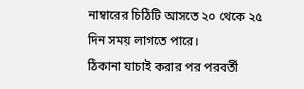নাম্বারের চিঠিটি আসতে ২০ থেকে ২৫ দিন সময় লাগতে পারে।
ঠিকানা যাচাই করার পর পরবর্তী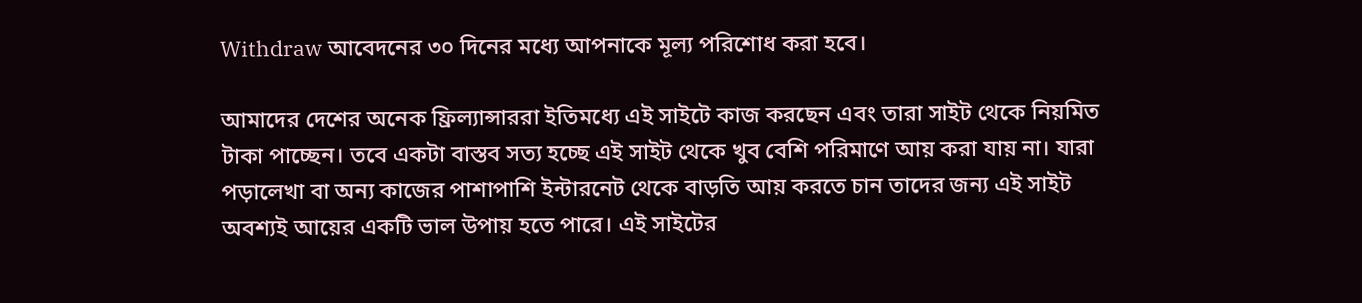Withdraw আবেদনের ৩০ দিনের মধ্যে আপনাকে মূল্য পরিশোধ করা হবে।

আমাদের দেশের অনেক ফ্রিল্যান্সাররা ইতিমধ্যে এই সাইটে কাজ করছেন এবং তারা সাইট থেকে নিয়মিত টাকা পাচ্ছেন। তবে একটা বাস্তব সত্য হচ্ছে এই সাইট থেকে খুব বেশি পরিমাণে আয় করা যায় না। যারা পড়ালেখা বা অন্য কাজের পাশাপাশি ইন্টারনেট থেকে বাড়তি আয় করতে চান তাদের জন্য এই সাইট অবশ্যই আয়ের একটি ভাল উপায় হতে পারে। এই সাইটের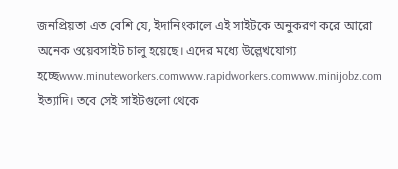জনপ্রিয়তা এত বেশি যে, ইদানিংকালে এই সাইটকে অনুকরণ করে আরো অনেক ওয়েবসাইট চালু হয়েছে। এদের মধ্যে উল্লেখযোগ্য হচ্ছেwww.minuteworkers.comwww.rapidworkers.comwww.minijobz.com ইত্যাদি। তবে সেই সাইটগুলো থেকে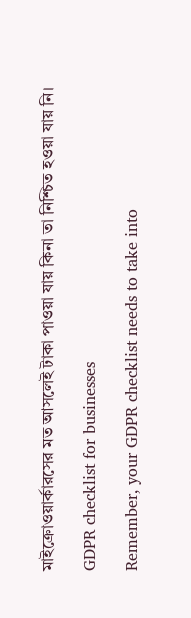মাইক্রোওয়ার্কারসের মত আসলেই টাকা পাওয়া যায় কিনা তা নিশ্চিত হওয়া যায় নি।

GDPR checklist for businesses

Remember, your GDPR checklist needs to take into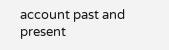account past and present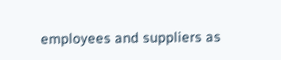employees and suppliers as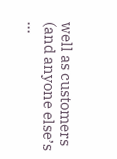well as customers (and anyone else’s ...